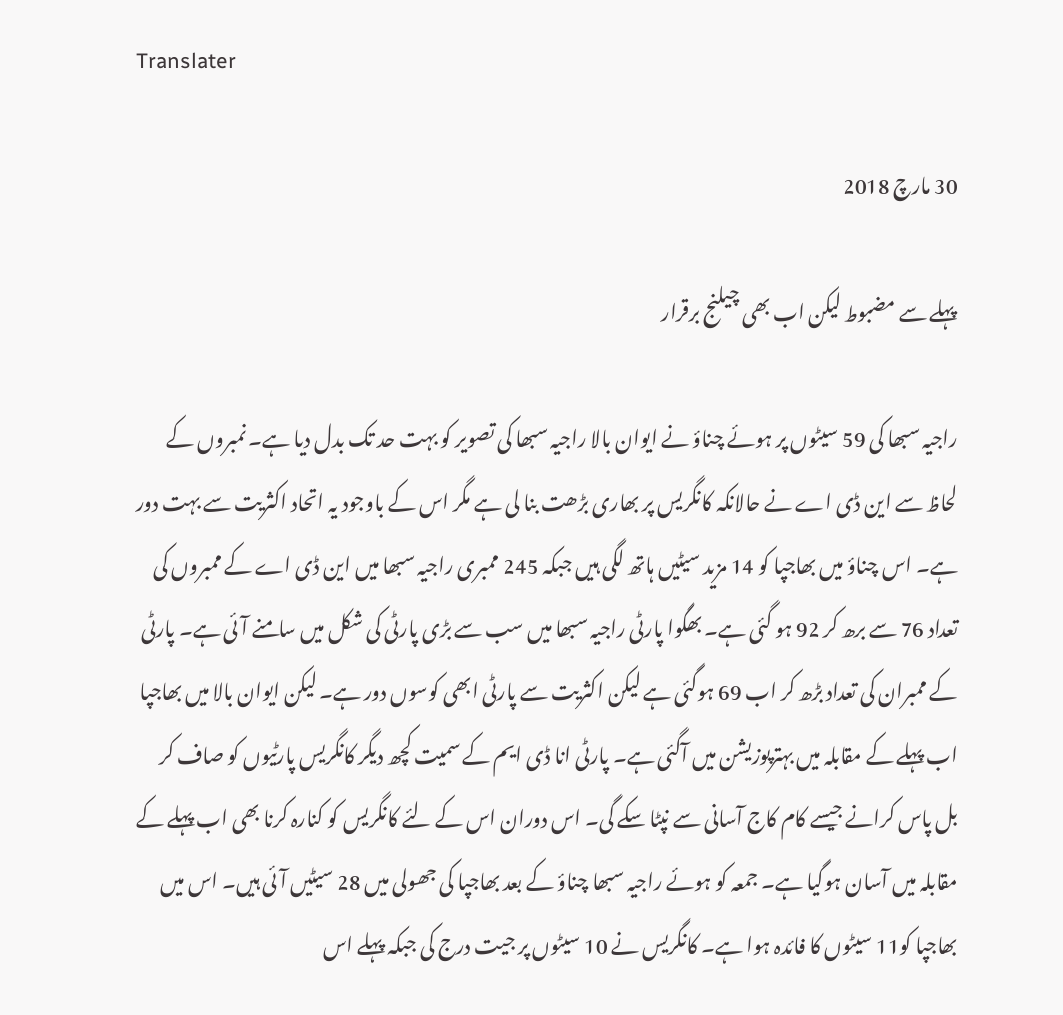Translater

30 مارچ 2018

پہلے سے مضبوط لیکن اب بھی چیلنج برقرار

راجیہ سبھا کی 59 سیٹوں پر ہوئے چناؤ نے ایوان بالا راجیہ سبھا کی تصویر کو بہت حد تک بدل دیا ہے۔ نمبروں کے لحاظ سے این ڈی اے نے حالانکہ کانگریس پر بھاری بڑھت بنا لی ہے مگر اس کے باوجود یہ اتحاد اکثریت سے بہت دور ہے۔ اس چناؤ میں بھاجپا کو 14 مزید سیٹیں ہاتھ لگی ہیں جبکہ 245 ممبری راجیہ سبھا میں این ڈی اے کے ممبروں کی تعداد 76 سے برھ کر 92 ہو گئی ہے۔ بھگوا پارٹی راجیہ سبھا میں سب سے بڑی پارٹی کی شکل میں سامنے آئی ہے۔ پارٹی کے ممبران کی تعداد بڑھ کر اب 69 ہوگئی ہے لیکن اکثریت سے پارٹی ابھی کوسوں دور ہے۔ لیکن ایوان بالا میں بھاجپا اب پہلے کے مقابلہ میں بہترپوزیشن میں آگئی ہے۔ پارٹی انا ڈی ایم کے سمیت کچھ دیگر کانگریس پارٹیوں کو صاف کر بل پاس کرانے جیسے کام کاج آسانی سے نپٹا سکے گی۔ اس دوران اس کے لئے کانگریس کو کنارہ کرنا بھی اب پہلے کے مقابلہ میں آسان ہوگیا ہے۔ جمعہ کو ہوئے راجیہ سبھا چناؤ کے بعد بھاجپا کی جھولی میں 28 سیٹیں آئی ہیں۔ اس میں بھاجپا کو11 سیٹوں کا فائدہ ہوا ہے۔ کانگریس نے 10 سیٹوں پر جیت درج کی جبکہ پہلے اس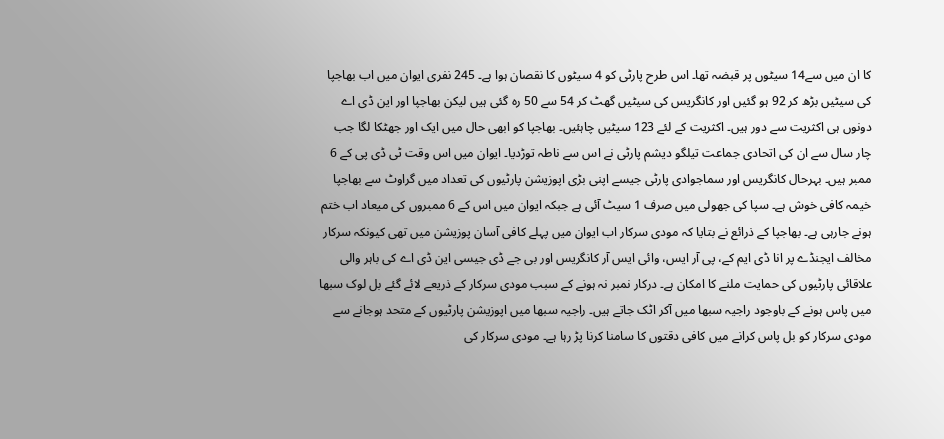کا ان میں سے14 سیٹوں پر قبضہ تھا۔ اس طرح پارٹی کو 4 سیٹوں کا نقصان ہوا ہے۔ 245 نفری ایوان میں اب بھاجپا کی سیٹیں بڑھ کر 92 ہو گئیں اور کانگریس کی سیٹیں گھٹ کر 54 سے 50 رہ گئی ہیں لیکن بھاجپا اور این ڈی اے دونوں ہی اکثریت سے دور ہیں۔ اکثریت کے لئے 123 سیٹیں چاہئیں۔ بھاجپا کو ابھی حال میں ایک اور جھٹکا لگا جب چار سال سے ان کی اتحادی جماعت تیلگو دیشم پارٹی نے اس سے ناطہ توڑدیا۔ ایوان میں اس وقت ٹی ڈی پی کے 6 ممبر ہیں۔ بہرحال کانگریس اور سماجوادی پارٹی جیسے اپنی بڑی اپوزیشن پارٹیوں کی تعداد میں گراوٹ سے بھاجپا خیمہ کافی خوش ہے۔ سپا کی جھولی میں صرف 1 سیٹ آئی ہے جبکہ ایوان میں اس کے 6 ممبروں کی میعاد اب ختم ہونے جارہی ہے۔ بھاجپا کے ذرائع نے بتایا کہ مودی سرکار اب ایوان میں پہلے کافی آسان پوزیشن میں تھی کیونکہ سرکار مخالف ایجنڈے پر انا ڈی ایم کے، پی آر ایس، وائی ایس آر کانگریس اور بی جے ڈی جیسی این ڈی اے کی باہر والی علاقائی پارٹیوں کی حمایت ملنے کا امکان ہے۔ درکار نمبر نہ ہونے کے سبب مودی سرکار کے ذریعے لائے گئے بل لوک سبھا میں پاس ہونے کے باوجود راجیہ سبھا میں آکر اٹک جاتے ہیں۔ راجیہ سبھا میں اپوزیشن پارٹیوں کے متحد ہوجانے سے مودی سرکار کو بل پاس کرانے میں کافی دقتوں کا سامنا کرنا پڑ رہا ہے۔ مودی سرکار کی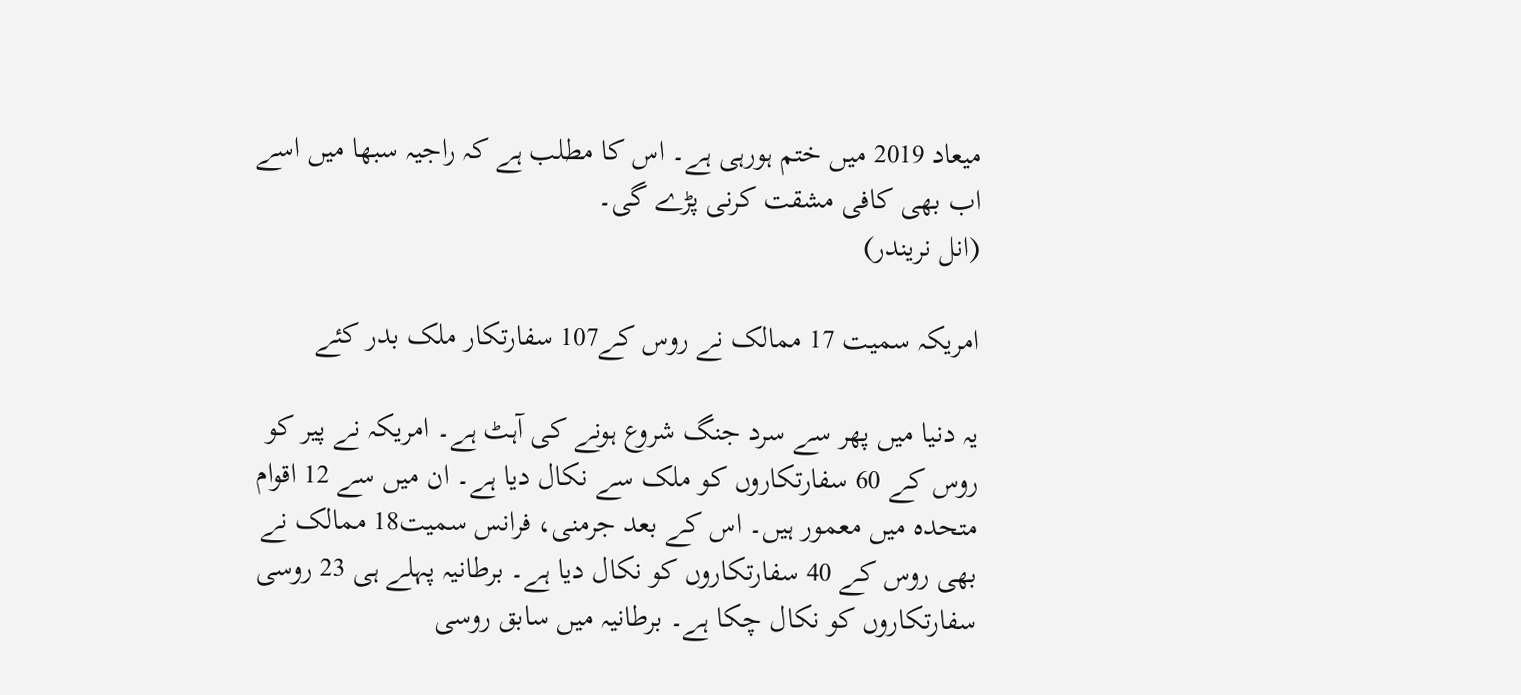میعاد 2019 میں ختم ہورہی ہے۔ اس کا مطلب ہے کہ راجیہ سبھا میں اسے اب بھی کافی مشقت کرنی پڑے گی۔
(انل نریندر)

امریکہ سمیت 17 ممالک نے روس کے107 سفارتکار ملک بدر کئے

یہ دنیا میں پھر سے سرد جنگ شروع ہونے کی آہٹ ہے۔ امریکہ نے پیر کو روس کے 60 سفارتکاروں کو ملک سے نکال دیا ہے۔ ان میں سے 12 اقوام متحدہ میں معمور ہیں۔ اس کے بعد جرمنی، فرانس سمیت18 ممالک نے بھی روس کے 40 سفارتکاروں کو نکال دیا ہے۔ برطانیہ پہلے ہی 23 روسی سفارتکاروں کو نکال چکا ہے۔ برطانیہ میں سابق روسی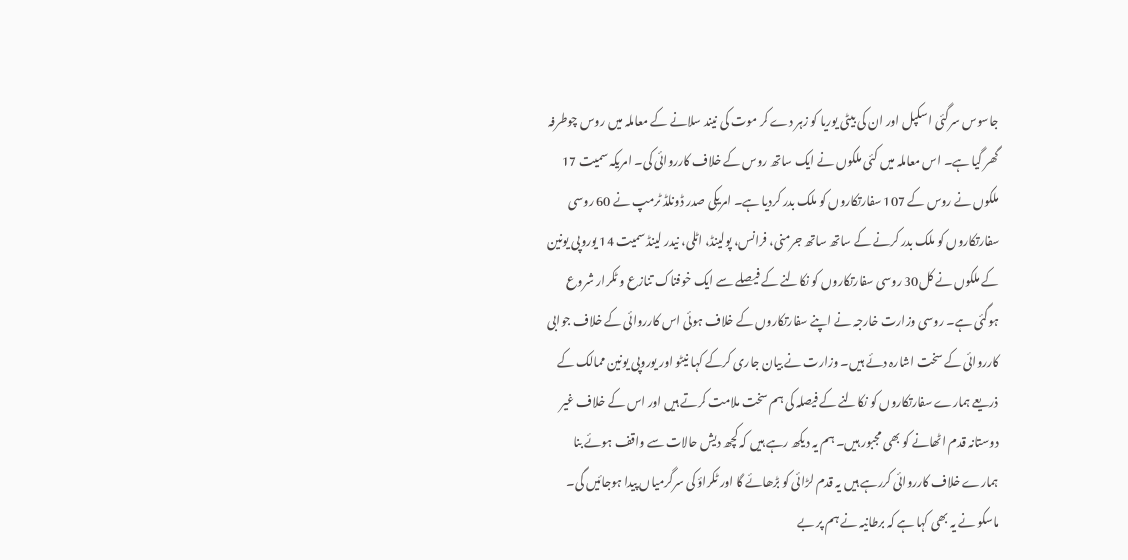جاسوس سرگئی اسکپل اور ان کی بیٹی یوریا کو زہر دے کر موت کی نیند سلانے کے معاملہ میں روس چوطرفہ گھر گیا ہے۔ اس معاملہ میں کئی ملکوں نے ایک ساتھ روس کے خلاف کارروائی کی۔ امریکہ سمیت 17 ملکوں نے روس کے 107 سفارتکاروں کو ملک بدر کردیا ہے۔ امریکی صدر ڈونلڈ ٹرمپ نے 60 روسی سفارتکاروں کو ملک بدر کرنے کے ساتھ ساتھ جرمنی، فرانس، پولینڈ، اٹلی، نیدر لینڈ سمیت 14 یوروپی یونین کے ملکوں نے کل30 روسی سفارتکاروں کو نکالنے کے فیصلے سے ایک خوفناک تنازع و ٹکرار شروع ہوگئی ہے۔ روسی وزارت خارجہ نے اپنے سفارتکاروں کے خلاف ہوئی اس کارروائی کے خلاف جوابی کارروائی کے سخت اشارہ دئے ہیں۔ وزارت نے بیان جاری کرکے کہا نیٹو اور یوروپی یونین ممالک کے ذریعے ہمارے سفارتکاروں کو نکالنے کے فیصلہ کی ہم سخت ملامت کرتے ہیں اور اس کے خلاف غیر دوستانہ قدم اٹھانے کو بھی مجبور ہیں۔ ہم یہ دیکھ رہے ہیں کہ کچھ دیش حالات سے واقف ہوئے بنا ہمارے خلاف کارروائی کررہے ہیں یہ قدم لڑائی کو بڑھائے گا اور ٹکراؤ کی سرگرمیاں پیدا ہوجائیں گی۔ ماسکو نے یہ بھی کہا ہے کہ برطانیہ نے ہم پر بے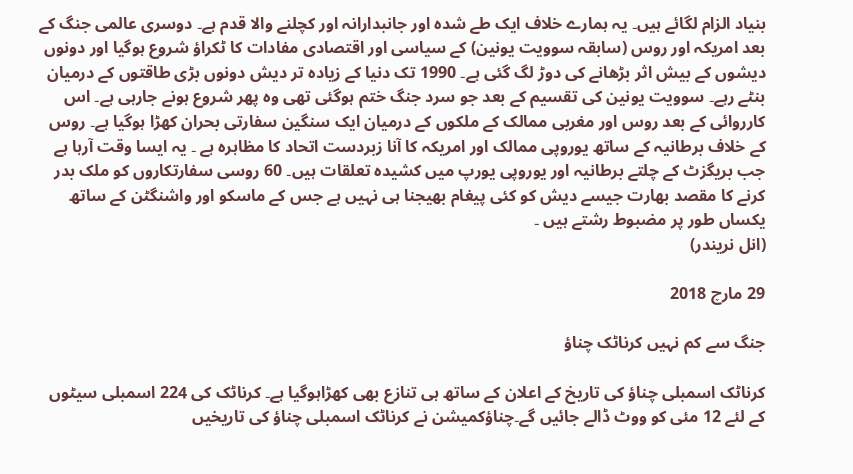بنیاد الزام لگائے ہیں۔ یہ ہمارے خلاف ایک طے شدہ اور جانبدارانہ اور کچلنے والا قدم ہے۔ دوسری عالمی جنگ کے بعد امریکہ اور روس (سابقہ سوویت یونین) کے سیاسی اور اقتصادی مفادات کا ٹکراؤ شروع ہوگیا اور دونوں دیشوں کے بیش اثر بڑھانے کی دوڑ لگ گئی ہے۔ 1990 تک دنیا کے زیادہ تر دیش دونوں بڑی طاقتوں کے درمیان بنٹے رہے۔ سوویت یونین کی تقسیم کے بعد جو سرد جنگ ختم ہوگئی تھی وہ پھر شروع ہونے جارہی ہے۔ اس کارروائی کے بعد روس اور مغربی ممالک کے ملکوں کے درمیان ایک سنگین سفارتی بحران کھڑا ہوگیا ہے۔ روس کے خلاف برطانیہ کے ساتھ یوروپی ممالک اور امریکہ کا آنا زبردست اتحاد کا مظاہرہ ہے ۔ یہ ایسا وقت آرہا ہے جب بریگزٹ کے چلتے برطانیہ اور یوروپی یورپ میں کشیدہ تعلقات ہیں۔ 60 روسی سفارتکاروں کو ملک بدر کرنے کا مقصد بھارت جیسے دیش کو کئی پیغام بھیجنا ہی نہیں ہے جس کے ماسکو اور واشنگٹن کے ساتھ یکساں طور پر مضبوط رشتے ہیں ۔
(انل نریندر)

29 مارچ 2018

جنگ سے کم نہیں کرناٹک چناؤ

کرناٹک اسمبلی چناؤ کی تاریخ کے اعلان کے ساتھ ہی تنازع بھی کھڑاہوگیا ہے۔ کرناٹک کی 224 اسمبلی سیٹوں کے لئے 12 مئی کو ووٹ ڈالے جائیں گے۔چناؤکمیشن نے کرناٹک اسمبلی چناؤ کی تاریخیں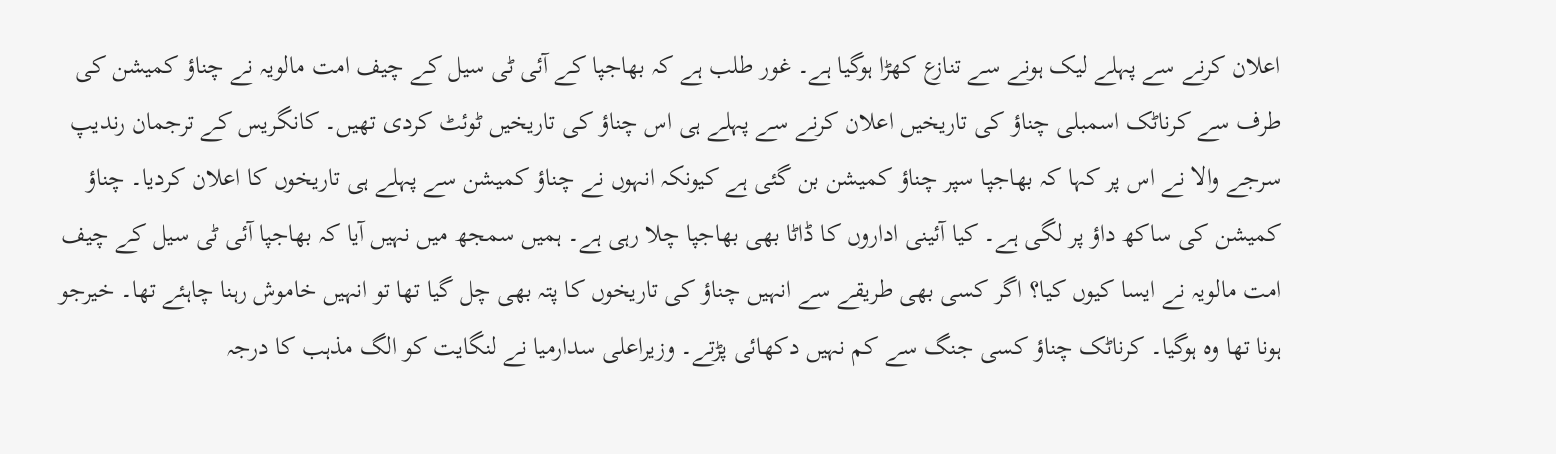اعلان کرنے سے پہلے لیک ہونے سے تنازع کھڑا ہوگیا ہے۔ غور طلب ہے کہ بھاجپا کے آئی ٹی سیل کے چیف امت مالویہ نے چناؤ کمیشن کی طرف سے کرناٹک اسمبلی چناؤ کی تاریخیں اعلان کرنے سے پہلے ہی اس چناؤ کی تاریخیں ٹوئٹ کردی تھیں۔ کانگریس کے ترجمان رندیپ سرجے والا نے اس پر کہا کہ بھاجپا سپر چناؤ کمیشن بن گئی ہے کیونکہ انہوں نے چناؤ کمیشن سے پہلے ہی تاریخوں کا اعلان کردیا۔ چناؤ کمیشن کی ساکھ داؤ پر لگی ہے۔ کیا آئینی اداروں کا ڈاٹا بھی بھاجپا چلا رہی ہے۔ ہمیں سمجھ میں نہیں آیا کہ بھاجپا آئی ٹی سیل کے چیف امت مالویہ نے ایسا کیوں کیا؟ اگر کسی بھی طریقے سے انہیں چناؤ کی تاریخوں کا پتہ بھی چل گیا تھا تو انہیں خاموش رہنا چاہئے تھا۔ خیرجو ہونا تھا وہ ہوگیا۔ کرناٹک چناؤ کسی جنگ سے کم نہیں دکھائی پڑتے۔ وزیراعلی سدارمیا نے لنگایت کو الگ مذہب کا درجہ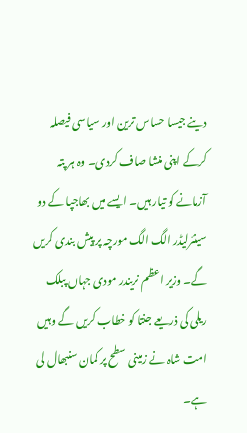دینے جیسا حساس ترین اور سیاسی فیصلہ کرکے اپنی منشا صاف کردی۔ وہ ہر پتہ آزمانے کو تیار ہیں۔ ایسے میں بھاجپا کے دو سینئرلیڈر الگ الگ مورچہ پر پیش بندی کریں گے۔ وزیر اعظم نریندر مودی جہاں پبلک ریلی کی ذریعے جنتا کو خطاب کریں گے وہیں امت شاہ نے زمینی سطح پر کمان سنبھال لی ہے۔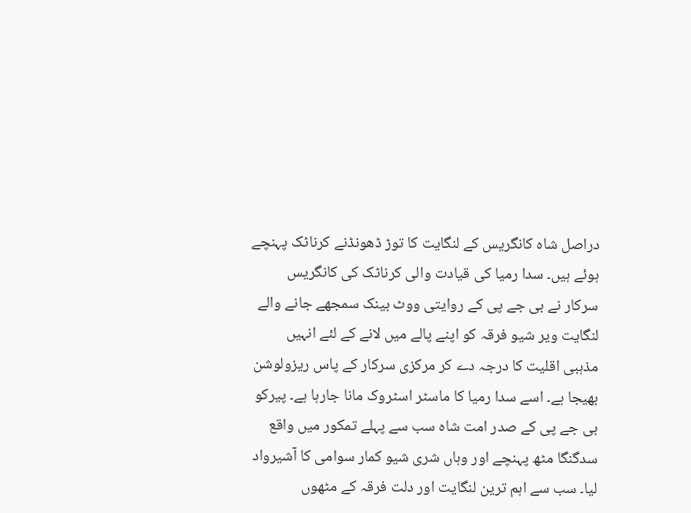دراصل شاہ کانگریس کے لنگایت کا توڑ ڈھونڈنے کرناٹک پہنچے ہوئے ہیں۔ سدا رمیا کی قیادت والی کرناٹک کی کانگریس سرکار نے بی جے پی کے روایتی ووٹ بینک سمجھے جانے والے لنگایت ویر شیو فرقہ کو اپنے پالے میں لانے کے لئے انہیں مذہبی اقلیت کا درجہ دے کر مرکزی سرکار کے پاس ریزولوشن بھیجا ہے۔ اسے سدا رمیا کا ماسٹر اسٹروک مانا جارہا ہے۔ پیرکو بی جے پی کے صدر امت شاہ سب سے پہلے تمکور میں واقع سدگنگا مٹھ پہنچے اور وہاں شری شیو کمار سوامی کا آشیرواد لیا۔ سب سے اہم ترین لنگایت اور دلت فرقہ کے مٹھوں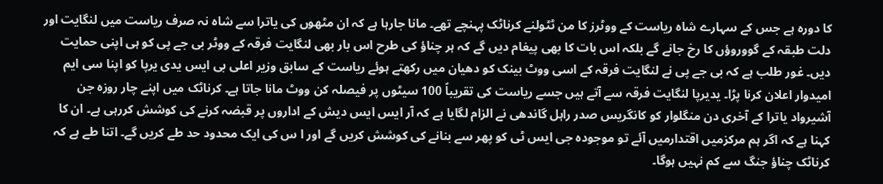کا دورہ ہے جس کے سہارے شاہ ریاست کے ووٹرز کا من ٹٹولنے کرناٹک پہنچے تھے۔ مانا جارہا ہے کہ ان مٹھوں کی یاترا سے شاہ نہ صرف ریاست میں لنگایت اور دلت طبقہ کے گووروؤں کا رخ جانے گے بلکہ اس بات کا بھی پیغام دیں گے کہ ہر چناؤ کی طرح اس بار بھی لنگایت فرقہ کے ووٹر بی جے پی کو ہی اپنی حمایت دیں۔ غور طلب ہے کہ بی جے پی نے لنگایت فرقہ کے اسی ووٹ بینک کو دھیان میں رکھتے ہوئے ریاست کے سابق وزیر اعلی بی ایس یدی یرپا کو اپنا سی ایم امیدوار اعلان کرنا پڑا۔ یدیرپا لنگایت فرقہ سے آتے ہیں جسے ریاست کی تقریباً 100 سیٹوں پر فیصلہ کن ووٹ مانا جاتا ہے۔ کرناٹک میں اپنے چار روزہ جن آشیرواد یاترا کے آخری دن منگلوار کو کانگریس صدر راہل گاندھی نے الزام لگایا ہے کہ آر ایس ایس دیش کے اداروں پر قبضہ کرنے کی کوشش کررہی ہے۔ ان کا کہنا ہے کہ اگر ہم مرکزمیں اقتدارمیں آئے تو موجودہ جی ایس ٹی کو پھر سے بنانے کی کوشش کریں گے اور ا س کی ایک محدود حد طے کریں گے۔ اتنا طے ہے کہ کرناٹک چناؤ جنگ سے کم نہیں ہوگا۔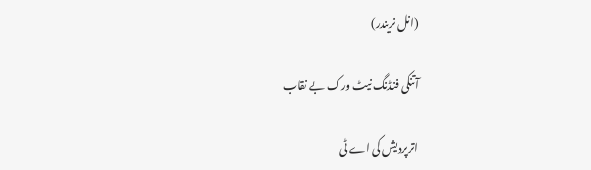(انل نریندر)

آتنکی فنڈنگ نیٹ ورک بے نقاب

اترپردیش کی اے ٹی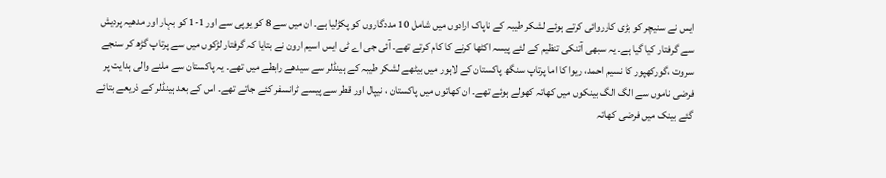ایس نے سنیچر کو بڑی کارروائی کرتے ہوئے لشکر طیبہ کے ناپاک ارادوں میں شامل 10 مددگاروں کو پکڑلیا ہے۔ ان میں سے 8 کو یوپی سے اور 1-1 کو بہار اور مدھیہ پردیش سے گرفتار کیا گیا ہے۔ یہ سبھی آتنکی تنظیم کے لئے پیسہ اکٹھا کرنے کا کام کرتے تھے۔ آئی جی اے ٹی ایس اسیم ارون نے بتایا کہ گرفتار لڑکوں میں سے پرتاپ گڑھ کر سنجے سروت ،گورکھپور کا نسیم احمد، ریوا کا اما پرتاپ سنگھ پاکستان کے لاہور میں بیٹھے لشکر طیبہ کے ہینڈلر سے سیدھے رابطے میں تھے۔ یہ پاکستان سے ملنے والی ہدایت پر فرضی ناموں سے الگ الگ بینکوں میں کھاتہ کھولے ہوئے تھے۔ ان کھاتوں میں پاکستان ، نیپال اور قطر سے پیسے ٹرانسفر کئے جاتے تھے۔ اس کے بعد ہینڈلر کے ذریعے بتائے گئے بینک میں فرضی کھاتہ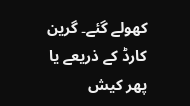کھولے گئے۔ گرین کارڈ کے ذریعے یا پھر کیش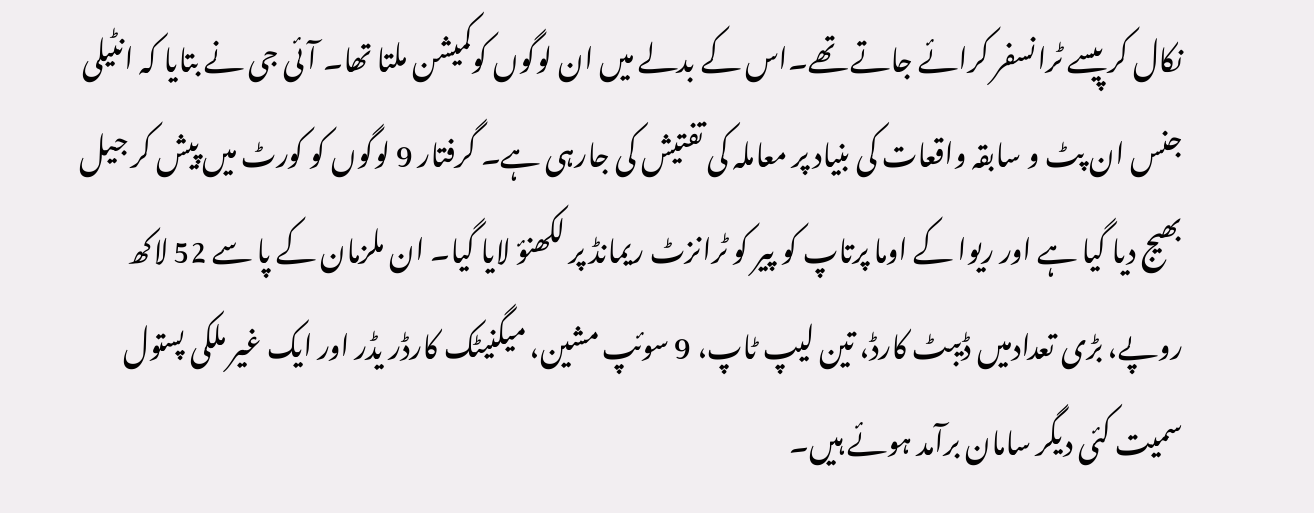نکال کر پیسے ٹرانسفر کرائے جاتے تھے۔اس کے بدلے میں ان لوگوں کوکمیشن ملتا تھا۔ آئی جی نے بتایا کہ انٹیلی جنس ان پٹ و سابقہ واقعات کی بنیاد پر معاملہ کی تفتیش کی جارہی ہے۔ گرفتار 9 لوگوں کو کورٹ میں پیش کر جیل بھیج دیا گیا ہے اور ریوا کے اوما پرتاپ کو پیر کو ٹرانزٹ ریمانڈ پر لکھنؤ لایا گیا۔ ان ملزمان کے پا سے 52 لاکھ روپے، بڑی تعدادمیں ڈیبٹ کارڈ، تین لیپ ٹاپ، 9 سوئپ مشین، میگنیٹک کارڈر یڈر اور ایک غیر ملکی پستول سمیت کئی دیگر سامان برآمد ہوئے ہیں۔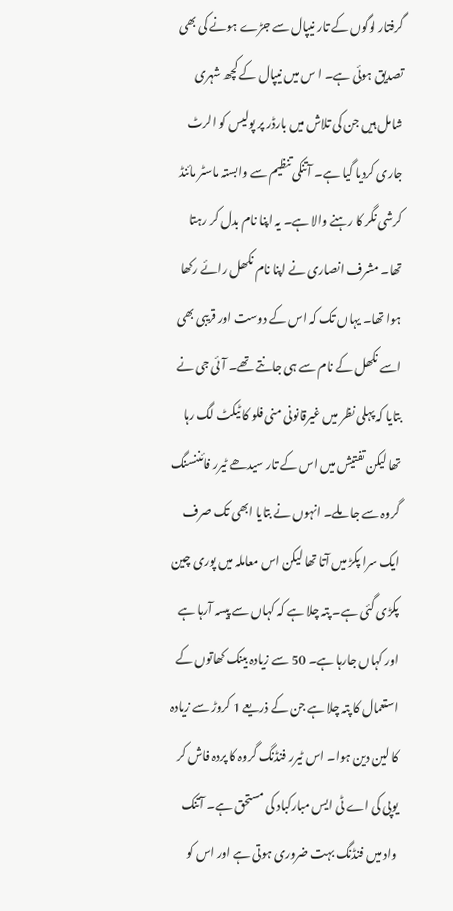گرفتار لوگوں کے تار نیپال سے جڑے ہونے کی بھی تصدیق ہوئی ہے۔ ا س میں نیپال کے کچھ شہری شامل ہیں جن کی تلاش میں بارڈر پر پولیس کو الرٹ جاری کردیا گیا ہے۔ آتنکی تنظیم سے وابستہ ماسٹر مائنڈ کرشی نگر کا رہنے والا ہے۔ یہ اپنا نام بدل کر رہتا تھا۔ مشرف انصاری نے اپنا نام نکھل رائے رکھا ہوا تھا۔ یہاں تک کہ اس کے دوست اور قریبی بھی اسے نکھل کے نام سے ہی جانتے تھے۔ آئی جی نے بتایا کہ پہلی نظر میں غیرقانونی منی فلو کا ٹیکٹ لگ رہا تھا لیکن تفتیش میں اس کے تار سیدھے ٹیرر فائننسنگ گروہ سے جا ملے۔ انہوں نے بتایا ابھی تک صرف ایک سرا پکڑ میں آتا تھا لیکن اس معاملہ میں پوری چین پکڑی گئی ہے۔ پتہ چلا ہے کہ کہاں سے پیسہ آرہا ہے اور کہاں جارہا ہے۔ 50 سے زیادہ بینک کھاتوں کے استعمال کا پتہ چلا ہے جن کے ذریعے 1 کروڑ سے زیادہ کا لین دین ہوا۔ اس ٹیرر فنڈنگ گروہ کا پردہ فاش کر یوپی کی اے ٹی ایس مبارکباد کی مستحق ہے۔ آتنک واد میں فنڈنگ بہت ضروری ہوتی ہے اور اس کو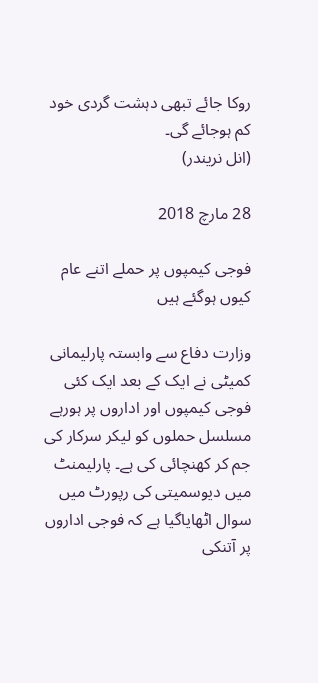روکا جائے تبھی دہشت گردی خود کم ہوجائے گی۔
(انل نریندر)

28 مارچ 2018

فوجی کیمپوں پر حملے اتنے عام کیوں ہوگئے ہیں

وزارت دفاع سے وابستہ پارلیمانی کمیٹی نے ایک کے بعد ایک کئی فوجی کیمپوں اور اداروں پر ہورہے مسلسل حملوں کو لیکر سرکار کی جم کر کھنچائی کی ہے۔ پارلیمنٹ میں دیوسمیتی کی رپورٹ میں سوال اٹھایاگیا ہے کہ فوجی اداروں پر آتنکی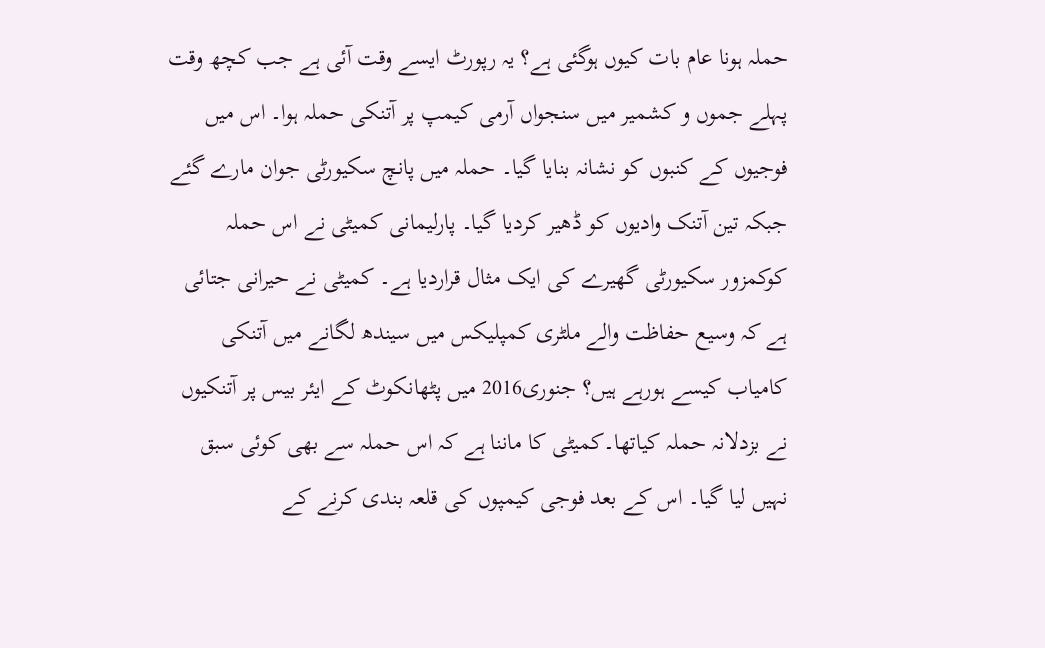حملہ ہونا عام بات کیوں ہوگئی ہے؟ یہ رپورٹ ایسے وقت آئی ہے جب کچھ وقت پہلے جموں و کشمیر میں سنجواں آرمی کیمپ پر آتنکی حملہ ہوا۔ اس میں فوجیوں کے کنبوں کو نشانہ بنایا گیا۔ حملہ میں پانچ سکیورٹی جوان مارے گئے جبکہ تین آتنک وادیوں کو ڈھیر کردیا گیا۔ پارلیمانی کمیٹی نے اس حملہ کوکمزور سکیورٹی گھیرے کی ایک مثال قراردیا ہے۔ کمیٹی نے حیرانی جتائی ہے کہ وسیع حفاظت والے ملٹری کمپلیکس میں سیندھ لگانے میں آتنکی کامیاب کیسے ہورہے ہیں؟ جنوری2016 میں پٹھانکوٹ کے ایئر بیس پر آتنکیوں نے بزدلانہ حملہ کیاتھا۔کمیٹی کا ماننا ہے کہ اس حملہ سے بھی کوئی سبق نہیں لیا گیا۔ اس کے بعد فوجی کیمپوں کی قلعہ بندی کرنے کے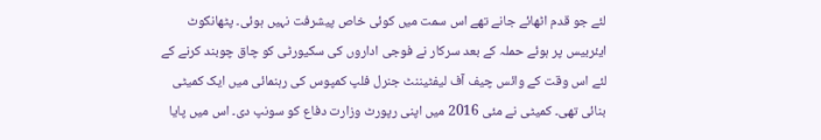لئے جو قدم اٹھائے جانے تھے اس سمت میں کوئی خاص پیشرفت نہیں ہوئی۔ پٹھانکوٹ ایئربیس پر ہوئے حملہ کے بعد سرکار نے فوجی اداروں کی سکیورٹی کو چاق چوبند کرنے کے لئے اس وقت کے وائس چیف آف لیفٹیننٹ جنرل فلپ کمپوس کی رہنمائی میں ایک کمیٹی بنائی تھی۔ کمیٹی نے مئی 2016 میں اپنی رپورٹ وزارت دفاع کو سونپ دی۔ اس میں پایا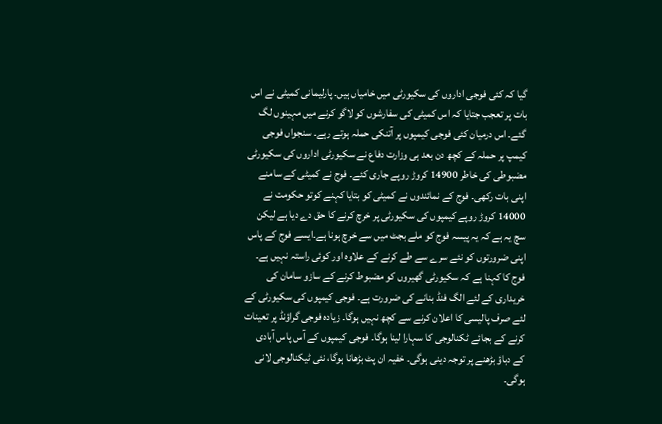گیا کہ کئی فوجی اداروں کی سکیورٹی میں خامیاں ہیں۔ پارلیمانی کمیٹی نے اس بات پر تعجب جتایا کہ اس کمیٹی کی سفارشوں کو لاگو کرنے میں مہینوں لگ گئے۔ اس درمیان کئی فوجی کیمپوں پر آتنکی حملہ ہوتے رہے۔ سنجواں فوجی کیمپ پر حملہ کے کچھ دن بعد ہی وزارت دفاع نے سکیورٹی اداروں کی سکیورٹی مضبوطی کی خاطر 14900 کروڑ روپے جاری کئے۔ فوج نے کمیٹی کے سامنے اپنی بات رکھی۔ فوج کے نمائندوں نے کمیٹی کو بتایا کہنے کوتو حکومت نے 14000 کروڑ روپے کیمپوں کی سکیورٹی پر خرچ کرنے کا حق دے دیا ہے لیکن سچ یہ ہے کہ یہ پیسہ فوج کو ملے بجٹ میں سے خرچ ہونا ہے۔ایسے فوج کے پاس اپنی ضرورتوں کو نئے سرے سے طے کرنے کے علاوہ اور کوئی راستہ نہیں ہے۔ فوج کا کہنا ہے کہ سکیورٹی گھیروں کو مضبوط کرنے کے سازو سامان کی خریداری کے لئے الگ فنڈ بنانے کی ضرورت ہے۔ فوجی کیمپوں کی سکیورٹی کے لئے صرف پالیسی کا اعلان کرنے سے کچھ نہیں ہوگا۔ زیادہ فوجی گراؤنڈ پر تعینات کرنے کے بجائے ٹکنالوجی کا سہارا لینا ہوگا۔ فوجی کیمپوں کے آس پاس آبادی کے دباؤ بڑھنے پر توجہ دینی ہوگی۔ خفیہ ان پٹ بڑھانا ہوگا، نئی ٹیکنالوجی لانی ہوگی۔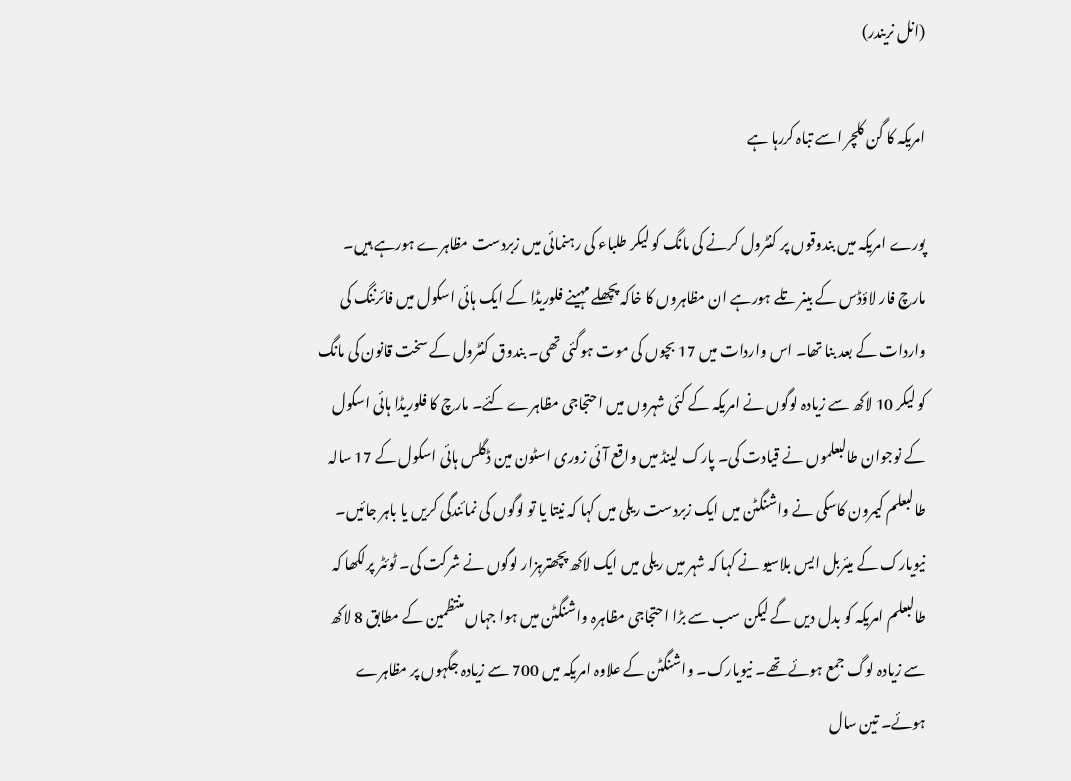(انل نریندر)

امریکہ کا گن کلچر اسے تباہ کررہا ہے

پورے امریکہ میں بندوقوں پر کنٹرول کرنے کی مانگ کو لیکر طلباء کی رہنمائی میں زبردست مظاہرے ہورہے ہیں۔ مارچ فار لاؤڈس کے بینر تلے ہورہے ان مظاہروں کا خاکہ پچھلے مہینے فلوریڈا کے ایک ہائی اسکول میں فائرننگ کی واردات کے بعد بنا تھا۔ اس واردات میں 17 بچوں کی موت ہوگئی تھی۔ بندوق کنٹرول کے سخت قانون کی مانگ کو لیکر 10 لاکھ سے زیادہ لوگوں نے امریکہ کے کئی شہروں میں احتجاجی مظاہرے کئے۔ مارچ کا فلوریڈا ہائی اسکول کے نوجوان طالبعلموں نے قیادت کی۔ پارک لینڈ میں واقع آئی زوری اسٹون مین ڈگلس ہائی اسکول کے 17 سالہ طالبعلم کیمرون کاسکی نے واشنگٹن میں ایک زبردست ریلی میں کہا کہ نیتا یا تو لوگوں کی نمائندگی کریں یا باہر جائیں۔ نیویارک کے میئربل ایس بلاسیو نے کہا کہ شہر میں ریلی میں ایک لاکھ پچھترہزار لوگوں نے شرکت کی۔ ٹوئٹر پرلکھا کہ طالبعلم امریکہ کو بدل دیں گے لیکن سب سے بڑا احتجاجی مظاہرہ واشنگٹن میں ہوا جہاں منتظمین کے مطابق 8 لاکھ سے زیادہ لوگ جمع ہوئے تھے۔ نیویارک۔ واشنگٹن کے علاوہ امریکہ میں 700 سے زیادہ جگہوں پر مظاہرے ہوئے۔ تین سال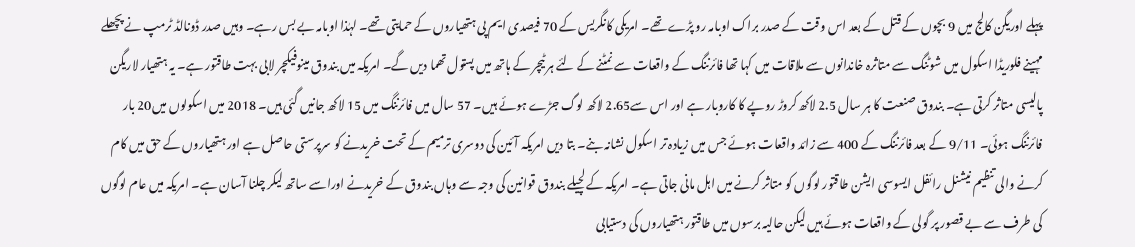پہلے اوریگن کالج میں 9 بچوں کے قتل کے بعد اس وقت کے صدر براک اوبامہ رو پڑے تھے۔ امریکی کانگریس کے 70 فیصدی ایم پی ہتھیاروں کے حمایتی تھے۔ لہٰذا اوبامہ بے بس رہے۔ وہیں صدر ڈونالڈ ٹرمپ نے پچھلے مہینے فلوریڈا اسکول میں شوٹنگ سے متاثرہ خاندانوں سے ملاقات میں کہا تھا فائرننگ کے واقعات سے نمٹنے کے لئے ہر ٹیچر کے ہاتھ میں پستول تھما دیں گے۔ امریکہ میں بندوق مینوفیکچر لابی بہت طاقتور ہے۔ یہ ہتھیار لاریگن پالیسی متاثر کرتی ہے۔ بندوق صنعت کا ہر سال 2.5 لاکھ کروڑ روپے کا کاروبار ہے اور اس سے2.65 لاکھ لوگ جڑے ہوئے ہیں۔ 57 سال میں فائرننگ میں 15 لاکھ جانیں گئی ہیں۔ 2018 میں اسکولوں میں20 بار فائرننگ ہوئی۔ 9/11 کے بعد فائرننگ کے 400 سے زائد واقعات ہوئے جس میں زیادہ تر اسکول نشانہ بنے۔ بتا دیں امریکہ آئین کی دوسری ترمیم کے تحت خریدنے کو سرپرستی حاصل ہے اور ہتھیاروں کے حق میں کام کرنے والی تنظیم نیشنل رائفل ایسوسی ایشن طاقتور لوگوں کو متاثر کرنے میں اہل مانی جاتی ہے۔ امریکہ کے لچیلے بندوق قوانین کی وجہ سے وہاں بندوق کے خریدنے اوراسے ساتھ لیکر چلنا آسان ہے۔ امریکہ میں عام لوگوں کی طرف سے بے قصور پر گولی کے واقعات ہوئے ہیں لیکن حالیہ برسوں میں طاقتور ہتھیاروں کی دستیابی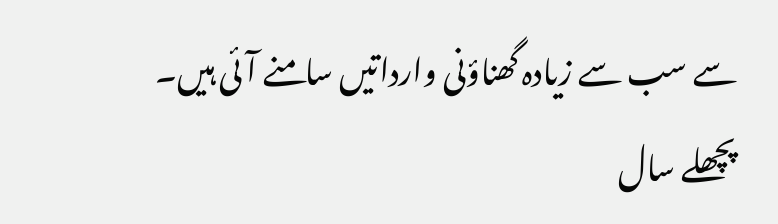سے سب سے زیادہ گھناؤنی وارداتیں سامنے آئی ہیں۔ پچھلے سال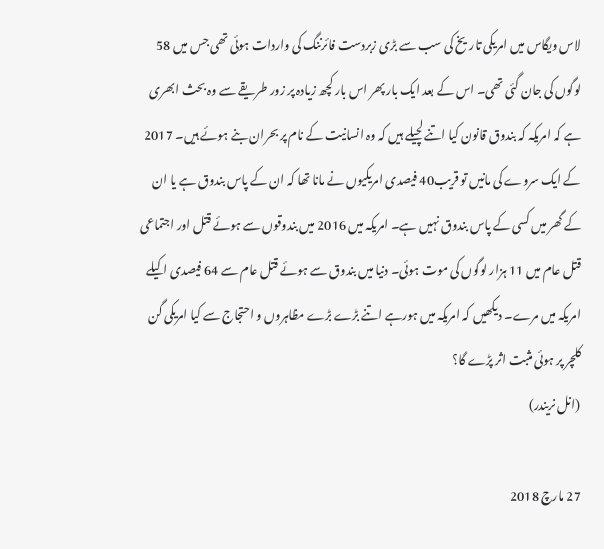لاس ویگاس میں امریکی تاریخ کی سب سے بڑی زبردست فائرننگ کی واردات ہوئی تھی جس میں 58 لوگوں کی جان گئی تھی۔ اس کے بعد ایک بار پھر اس بار کچھ زیادہ پر زور طریقے سے وہ بحث ابھری ہے کہ امریکہ کہ بندوق قانون کیا اتنے لچیلے ہیں کہ وہ انسانیت کے نام پر بحران بنے ہوئے ہیں۔ 2017 کے ایک سروے کی مانیں تو قریب40 فیصدی امریکیوں نے مانا تھا کہ ان کے پاس بندوق ہے یا ان کے گھر میں کسی کے پاس بندوق نہیں ہے۔ امریکہ میں 2016 میں بندوقوں سے ہوئے قتل اور اجتماعی قتل عام میں 11 ہزار لوگوں کی موت ہوئی۔ دنیا میں بندوق سے ہوئے قتل عام سے 64 فیصدی اکیلے امریکہ میں مرے۔ دیکھیں کہ امریکہ میں ہورہے اتنے بڑے بڑے مظاہروں و احتجاج سے کیا امریکی گن کلچر پر ہوئی مثبت اثر پڑے گا؟
(انل نریندر)

27 مارچ 2018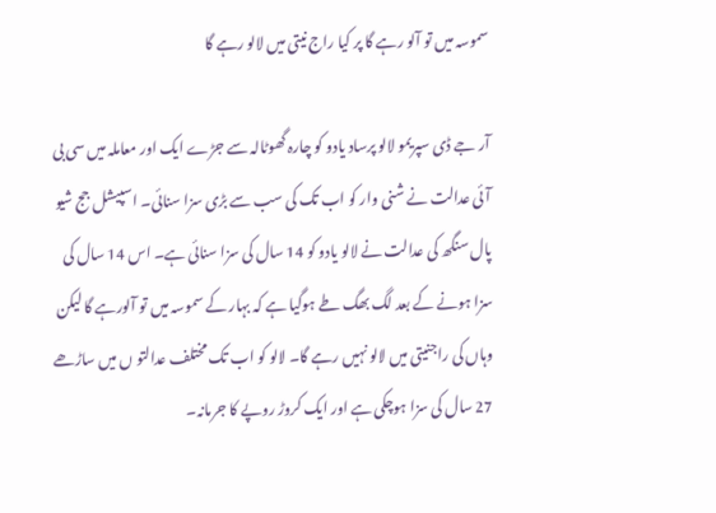سموسہ میں تو آلو رہے گا پر کیا راج نیتی میں لالو رہے گا

آر جے ڈی سپریمو لالو پرساد یادو کو چارہ گھوٹالہ سے جڑے ایک اور معاملہ میں سی بی آئی عدالت نے شنی وار کو اب تک کی سب سے بڑی سزا سنائی۔ اسپیشل جج شیو پال سنگھ کی عدالت نے لالو یادو کو 14 سال کی سزا سنائی ہے۔ اس 14 سال کی سزا ہونے کے بعد لگ بھگ طے ہوگیا ہے کہ بہار کے سموسہ میں تو آلورہے گا لیکن وہاں کی راجنیتی میں لالو نہیں رہے گا۔ لالو کو اب تک مختلف عدالتو ں میں ساڑھے 27 سال کی سزا ہوچکی ہے اور ایک کروڑ روپے کا جرمانہ۔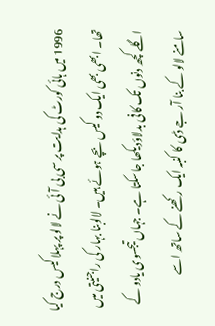1996 میں ہائی کورٹ کی ہدایت پر سی بی آئی نے لالو پر پہلا کیس درج کیا تھا۔ ابھی بھی ایک دو کیس بچے ہوئے ہیں۔ لالوبنا بہار کی راجنیتی میں اگلے کچھ دنوں تک کافی بدلاؤدیکھا جاسکتا ہے۔ جہاں تیجسوی یادو کے سامنے لالو کے بنا آر جے ڈی کا کنبہ ایک رکھنے کے ساتھ اسے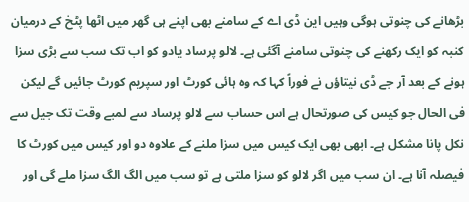بڑھانے کی چنوتی ہوگی وہیں این ڈی اے کے سامنے بھی اپنے ہی گھر میں اٹھا پٹخ کے درمیان کنبہ کو ایک رکھنے کی چنوتی سامنے آگئی ہے۔ لالو پرساد یادو کو اب تک سب سے بڑی سزا ہونے کے بعد آر جے ڈی نیتاؤں نے فوراً کہا کہ وہ ہائی کورٹ اور سپریم کورٹ جائیں گے لیکن فی الحال جو کیس کی صورتحال ہے اس حساب سے لالو پرساد سے لمبے وقت تک جیل سے نکل پانا مشکل ہے۔ ابھی بھی ایک کیس میں سزا ملنے کے علاوہ دو اور کیس میں کورٹ کا فیصلہ آنا ہے۔ ان سب میں اگر لالو کو سزا ملتی ہے تو سب میں الگ الگ سزا ملے گی اور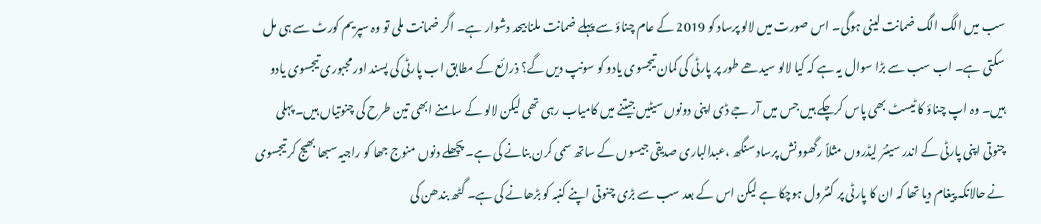سب میں الگ الگ ضمانت لینی ہوگی۔ اس صورت میں لالو پرساد کو 2019 کے عام چناؤ سے پہلے ضمانت ملنا بیحد دشوار ہے۔ اگر ضمانت ملی تو وہ سپریم کورٹ سے ہی مل سکتی ہے۔ اب سب سے بڑا سوال یہ ہے کہ کیا لالو سیدھے طور پر پارٹی کی کمان تیجسوی یادو کو سونپ دیں گے؟ ذرائع کے مطابق اب پارٹی کی پسند اور مجبوری تیجسوی یادو ہیں۔ وہ اپ چناؤ کا ٹیسٹ بھی پاس کرچکے ہیں جس میں آر جے ڈی اپنی دونوں سیٹیں جیتنے میں کامیاب رہی تھی لیکن لالو کے سامنے ابھی تین طرح کی چنوتیاں ہیں۔ پہلی چنوتی اپنی پارٹی کے اندر سینئر لیڈروں مثلاً رگھوونش پرساد سنگھ ،عبدالباری صدیقی جیسوں کے ساتھ سمی کرن بنانے کی ہے۔ پچھلے دنوں منوج جھا کو راجیہ سبھا بھیج کر تیجسوی نے حالانکہ پیغام دیا تھا کہ ان کا پارٹی پر کنٹرول ہوچکا ہے لیکن اس کے بعد سب سے بڑی چنوتی اپنے کنبہ کو بڑھانے کی ہے۔ گٹھ بندھن کی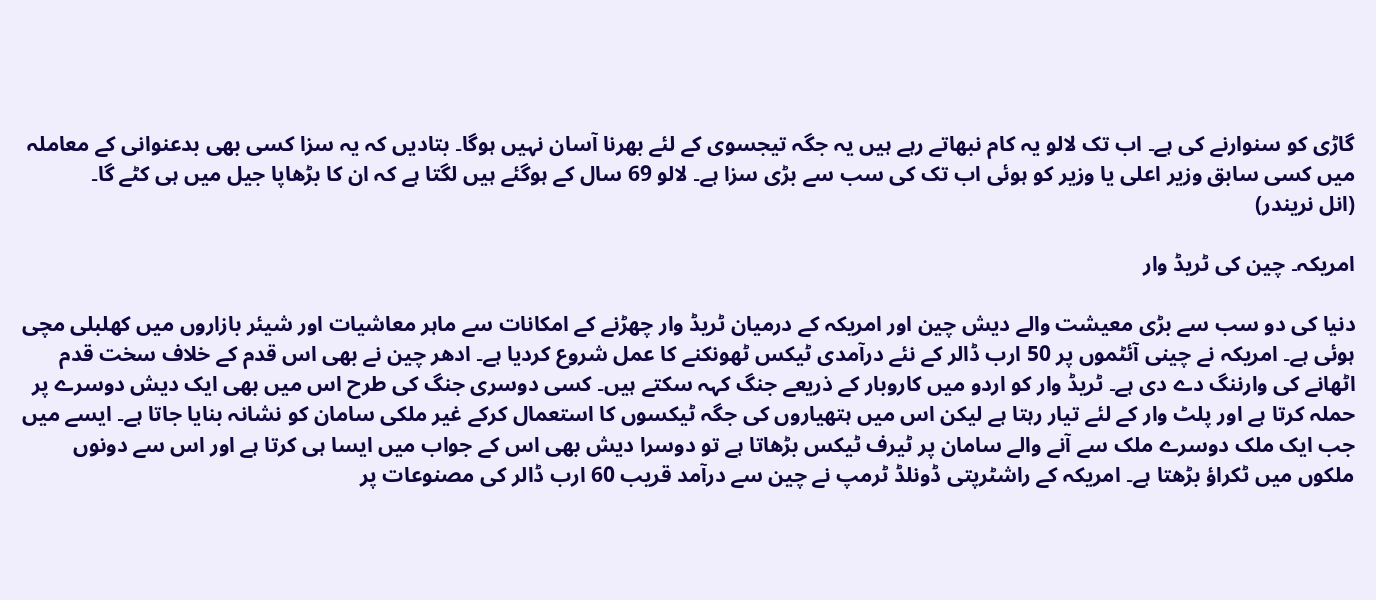گاڑی کو سنوارنے کی ہے۔ اب تک لالو یہ کام نبھاتے رہے ہیں یہ جگہ تیجسوی کے لئے بھرنا آسان نہیں ہوگا۔ بتادیں کہ یہ سزا کسی بھی بدعنوانی کے معاملہ میں کسی سابق وزیر اعلی یا وزیر کو ہوئی اب تک کی سب سے بڑی سزا ہے۔ لالو 69 سال کے ہوگئے ہیں لگتا ہے کہ ان کا بڑھاپا جیل میں ہی کٹے گا۔
(انل نریندر)

امریکہ۔ چین کی ٹریڈ وار

دنیا کی دو سب سے بڑی معیشت والے دیش چین اور امریکہ کے درمیان ٹریڈ وار چھڑنے کے امکانات سے ماہر معاشیات اور شیئر بازاروں میں کھلبلی مچی ہوئی ہے۔ امریکہ نے چینی آئٹموں پر 50 ارب ڈالر کے نئے درآمدی ٹیکس ٹھونکنے کا عمل شروع کردیا ہے۔ ادھر چین نے بھی اس قدم کے خلاف سخت قدم اٹھانے کی وارننگ دے دی ہے۔ ٹریڈ وار کو اردو میں کاروبار کے ذریعے جنگ کہہ سکتے ہیں۔ کسی دوسری جنگ کی طرح اس میں بھی ایک دیش دوسرے پر حملہ کرتا ہے اور پلٹ وار کے لئے تیار رہتا ہے لیکن اس میں ہتھیاروں کی جگہ ٹیکسوں کا استعمال کرکے غیر ملکی سامان کو نشانہ بنایا جاتا ہے۔ ایسے میں جب ایک ملک دوسرے ملک سے آنے والے سامان پر ٹیرف ٹیکس بڑھاتا ہے تو دوسرا دیش بھی اس کے جواب میں ایسا ہی کرتا ہے اور اس سے دونوں ملکوں میں ٹکراؤ بڑھتا ہے۔ امریکہ کے راشٹرپتی ڈونلڈ ٹرمپ نے چین سے درآمد قریب 60 ارب ڈالر کی مصنوعات پر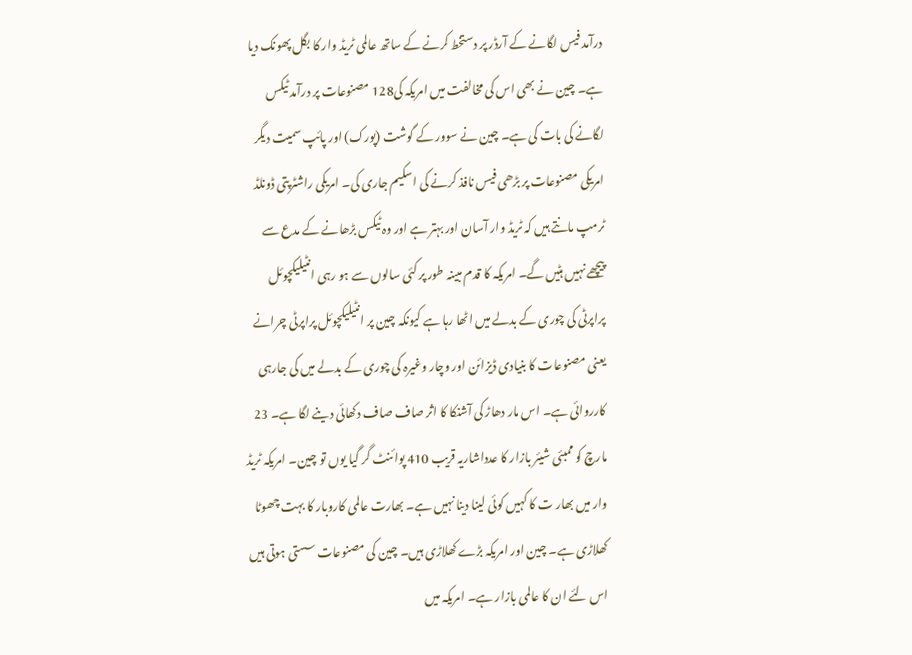درآمد فیس لگانے کے آرڈر پر دستخط کرنے کے ساتھ عالمی ٹریڈ وار کا بگل پھونک دیا ہے۔ چین نے بھی اس کی مخالفت میں امریکہ کی128 مصنوعات پر درآمد ٹیکس لگانے کی بات کی ہے۔ چین نے سوور کے گوشت (پورک) اور پائپ سمیت دیگر امریکی مصنوعات پر بڑھی فیس نافذ کرنے کی اسکیم جاری کی۔ امریکی راشٹرپتی ڈونلڈ ٹرمپ مانتے ہیں کہ ٹریڈ وار آسان اور بہتر ہے اور وہ ٹیکس بڑھانے کے مدع سے پیچھے نہیں ہٹیں گے۔ امریکہ کا قدم مبینہ طور پر کئی سالوں سے ہو رہی انٹیلیکچوئل پراپرٹی کی چوری کے بدلے میں اٹھا رہا ہے کیونکہ چین پر انٹیلیکچوئل پراپرٹی چرانے یعنی مصنوعات کا بنیادی ڈیزائن اور وچار وغیرہ کی چوری کے بدلے میں کی جارہی کارروائی ہے۔ اس مار دھاڑ کی آشنکا کا اثر صاف صاف دکھائی دینے لگا ہے۔ 23 مارچ کو ممبئی شیئر بازار کا عدداشاریہ قریب 410 پوائنٹ گر گیا یوں تو چین۔ امریکہ ٹریڈ وار میں بھار ت کا کہیں کوئی لینا دینا نہیں ہے۔ بھارت عالمی کاروبار کا بہت چھوٹا کھلاڑی ہے۔ چین اور امریکہ بڑے کھلاڑی ہیں۔ چین کی مصنوعات سستی ہوتی ہیں اس لئے ان کا عالمی بازار ہے۔ امریکہ میں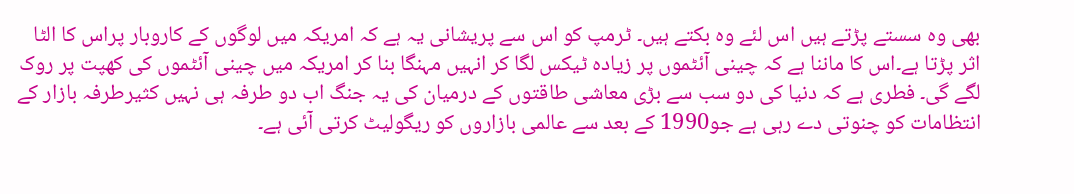بھی وہ سستے پڑتے ہیں اس لئے وہ بکتے ہیں۔ ٹرمپ کو اس سے پریشانی یہ ہے کہ امریکہ میں لوگوں کے کاروبار پراس کا الٹا اثر پڑتا ہے۔اس کا ماننا ہے کہ چینی آئٹموں پر زیادہ ٹیکس لگا کر انہیں مہنگا بنا کر امریکہ میں چینی آئٹموں کی کھپت پر روک لگے گی۔ فطری ہے کہ دنیا کی دو سب سے بڑی معاشی طاقتوں کے درمیان کی یہ جنگ اب دو طرفہ ہی نہیں کثیرطرفہ بازار کے انتظامات کو چنوتی دے رہی ہے جو1990 کے بعد سے عالمی بازاروں کو ریگولیٹ کرتی آئی ہے۔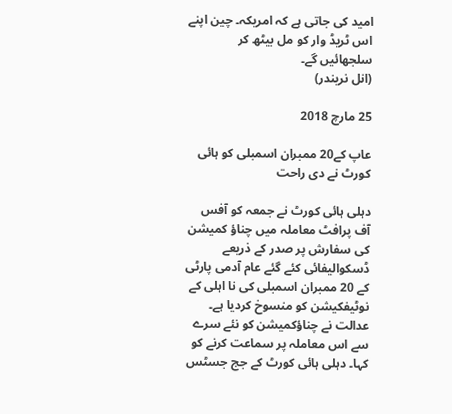امید کی جاتی ہے کہ امریکہ۔ چین اپنے اس ٹریڈ وار کو مل بیٹھ کر سلجھائیں گے۔
(انل نریندر)

25 مارچ 2018

عاپ کے20 ممبران اسمبلی کو ہائی کورٹ نے دی راحت

دہلی ہائی کورٹ نے جمعہ کو آفس آف پرافٹ معاملہ میں چناؤ کمیشن کی سفارش پر صدر کے ذریعے ڈسکوالیفائی کئے گئے عام آدمی پارٹی کے 20 ممبران اسمبلی کی نا اہلی کے نوٹیفکیشن کو منسوخ کردیا ہے۔ عدالت نے چناؤکمیشن کو نئے سرے سے اس معاملہ پر سماعت کرنے کو کہا۔ دہلی ہائی کورٹ کے جج جسٹس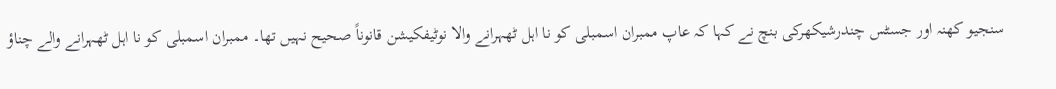سنجیو کھنہ اور جسٹس چندرشیکھرکی بنچ نے کہا کہ عاپ ممبران اسمبلی کو نا اہل ٹھہرانے والا نوٹیفکیشن قانوناً صحیح نہیں تھا۔ ممبران اسمبلی کو نا اہل ٹھہرانے والے چناؤ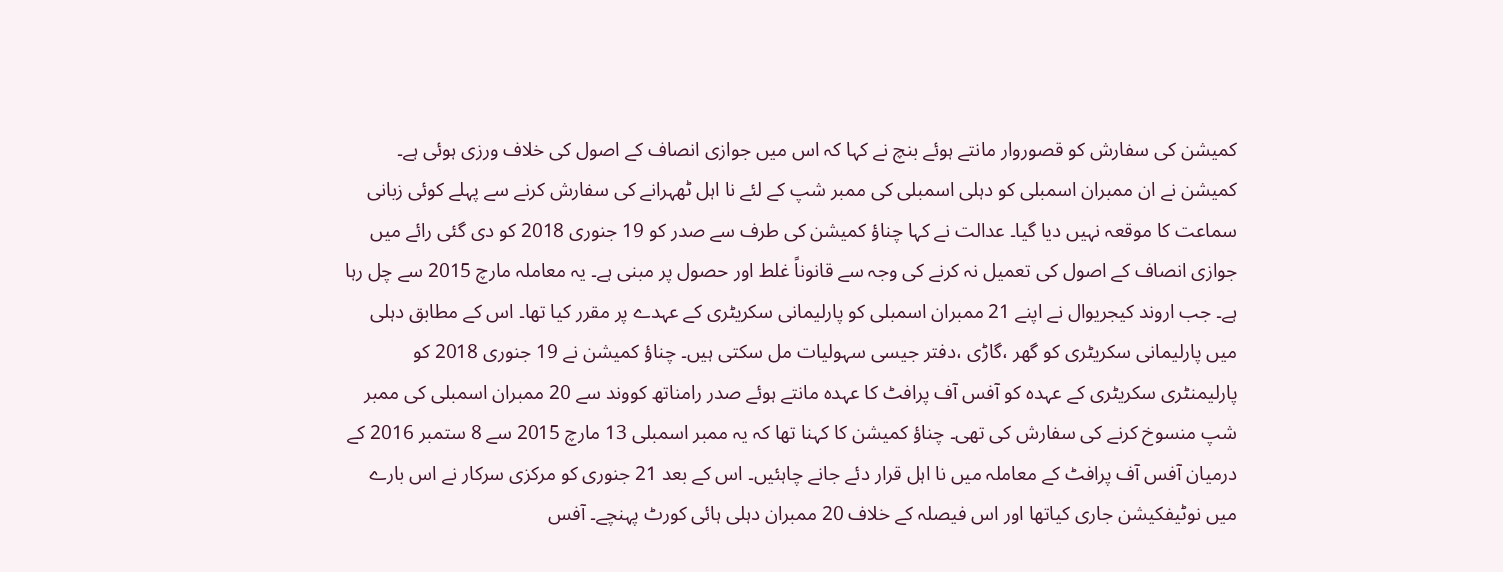کمیشن کی سفارش کو قصوروار مانتے ہوئے بنچ نے کہا کہ اس میں جوازی انصاف کے اصول کی خلاف ورزی ہوئی ہے۔ کمیشن نے ان ممبران اسمبلی کو دہلی اسمبلی کی ممبر شپ کے لئے نا اہل ٹھہرانے کی سفارش کرنے سے پہلے کوئی زبانی سماعت کا موقعہ نہیں دیا گیا۔ عدالت نے کہا چناؤ کمیشن کی طرف سے صدر کو 19 جنوری 2018 کو دی گئی رائے میں جوازی انصاف کے اصول کی تعمیل نہ کرنے کی وجہ سے قانوناً غلط اور حصول پر مبنی ہے۔ یہ معاملہ مارچ 2015 سے چل رہا ہے۔ جب اروند کیجریوال نے اپنے 21 ممبران اسمبلی کو پارلیمانی سکریٹری کے عہدے پر مقرر کیا تھا۔ اس کے مطابق دہلی میں پارلیمانی سکریٹری کو گھر ،گاڑی ،دفتر جیسی سہولیات مل سکتی ہیں۔ چناؤ کمیشن نے 19 جنوری 2018 کو پارلیمنٹری سکریٹری کے عہدہ کو آفس آف پرافٹ کا عہدہ مانتے ہوئے صدر رامناتھ کووند سے 20 ممبران اسمبلی کی ممبر شپ منسوخ کرنے کی سفارش کی تھی۔ چناؤ کمیشن کا کہنا تھا کہ یہ ممبر اسمبلی 13 مارچ 2015 سے 8 ستمبر 2016 کے درمیان آفس آف پرافٹ کے معاملہ میں نا اہل قرار دئے جانے چاہئیں۔ اس کے بعد 21 جنوری کو مرکزی سرکار نے اس بارے میں نوٹیفکیشن جاری کیاتھا اور اس فیصلہ کے خلاف 20 ممبران دہلی ہائی کورٹ پہنچے۔ آفس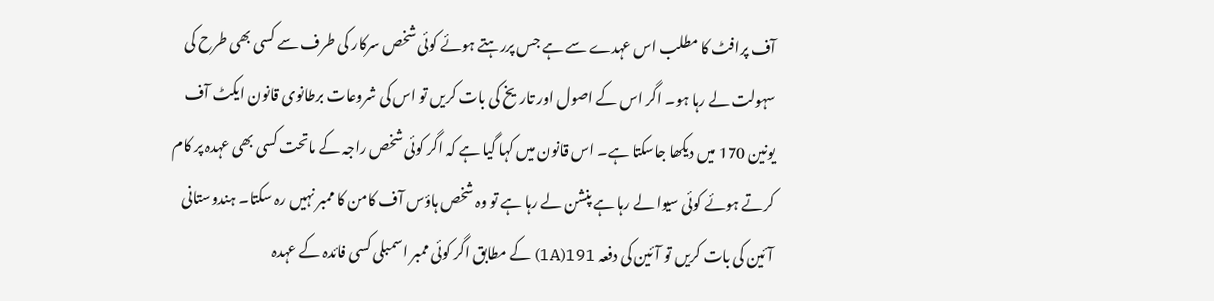آف پرافٹ کا مطلب اس عہدے سے ہے جس پررہتے ہوئے کوئی شخص سرکار کی طرف سے کسی بھی طرح کی سہولت لے رہا ہو۔ اگر اس کے اصول اور تاریخ کی بات کریں تو اس کی شروعات برطانوی قانون ایکٹ آف یونین 170 میں دیکھا جاسکتا ہے۔ اس قانون میں کہا گیا ہے کہ اگر کوئی شخص راجہ کے ماتحت کسی بھی عہدہ پر کام کرتے ہوئے کوئی سیوا لے رہا ہے پنشن لے رہا ہے تو وہ شخص ہاؤس آف کامن کا ممبر نہیں رہ سکتا۔ ہندوستانی آئین کی بات کریں تو آئین کی دفعہ 191(1A) کے مطابق اگر کوئی ممبر اسمبلی کسی فائدہ کے عہدہ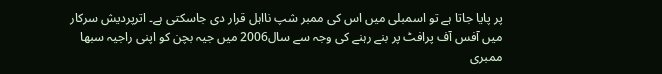پر پایا جاتا ہے تو اسمبلی میں اس کی ممبر شپ نااہل قرار دی جاسکتی ہے۔ اترپردیش سرکار میں آفس آف پرافٹ پر بنے رہنے کی وجہ سے سال2006 میں جیہ بچن کو اپنی راجیہ سبھا ممبری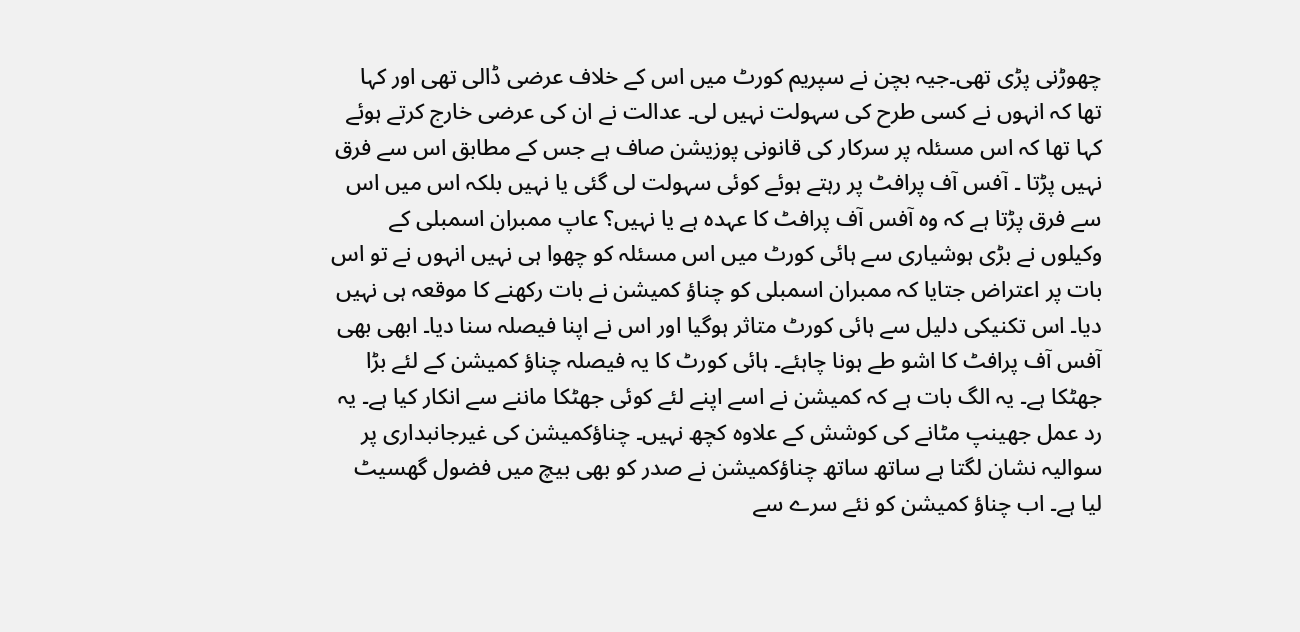چھوڑنی پڑی تھی۔جیہ بچن نے سپریم کورٹ میں اس کے خلاف عرضی ڈالی تھی اور کہا تھا کہ انہوں نے کسی طرح کی سہولت نہیں لی۔ عدالت نے ان کی عرضی خارج کرتے ہوئے کہا تھا کہ اس مسئلہ پر سرکار کی قانونی پوزیشن صاف ہے جس کے مطابق اس سے فرق نہیں پڑتا ۔ آفس آف پرافٹ پر رہتے ہوئے کوئی سہولت لی گئی یا نہیں بلکہ اس میں اس سے فرق پڑتا ہے کہ وہ آفس آف پرافٹ کا عہدہ ہے یا نہیں؟ عاپ ممبران اسمبلی کے وکیلوں نے بڑی ہوشیاری سے ہائی کورٹ میں اس مسئلہ کو چھوا ہی نہیں انہوں نے تو اس بات پر اعتراض جتایا کہ ممبران اسمبلی کو چناؤ کمیشن نے بات رکھنے کا موقعہ ہی نہیں دیا۔ اس تکنیکی دلیل سے ہائی کورٹ متاثر ہوگیا اور اس نے اپنا فیصلہ سنا دیا۔ ابھی بھی آفس آف پرافٹ کا اشو طے ہونا چاہئے۔ ہائی کورٹ کا یہ فیصلہ چناؤ کمیشن کے لئے بڑا جھٹکا ہے۔ یہ الگ بات ہے کہ کمیشن نے اسے اپنے لئے کوئی جھٹکا ماننے سے انکار کیا ہے۔ یہ رد عمل جھینپ مٹانے کی کوشش کے علاوہ کچھ نہیں۔ چناؤکمیشن کی غیرجانبداری پر سوالیہ نشان لگتا ہے ساتھ ساتھ چناؤکمیشن نے صدر کو بھی بیچ میں فضول گھسیٹ لیا ہے۔ اب چناؤ کمیشن کو نئے سرے سے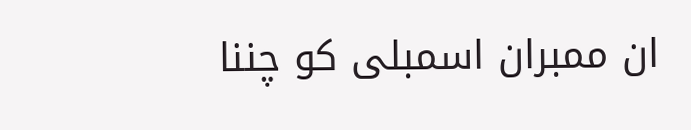ان ممبران اسمبلی کو چننا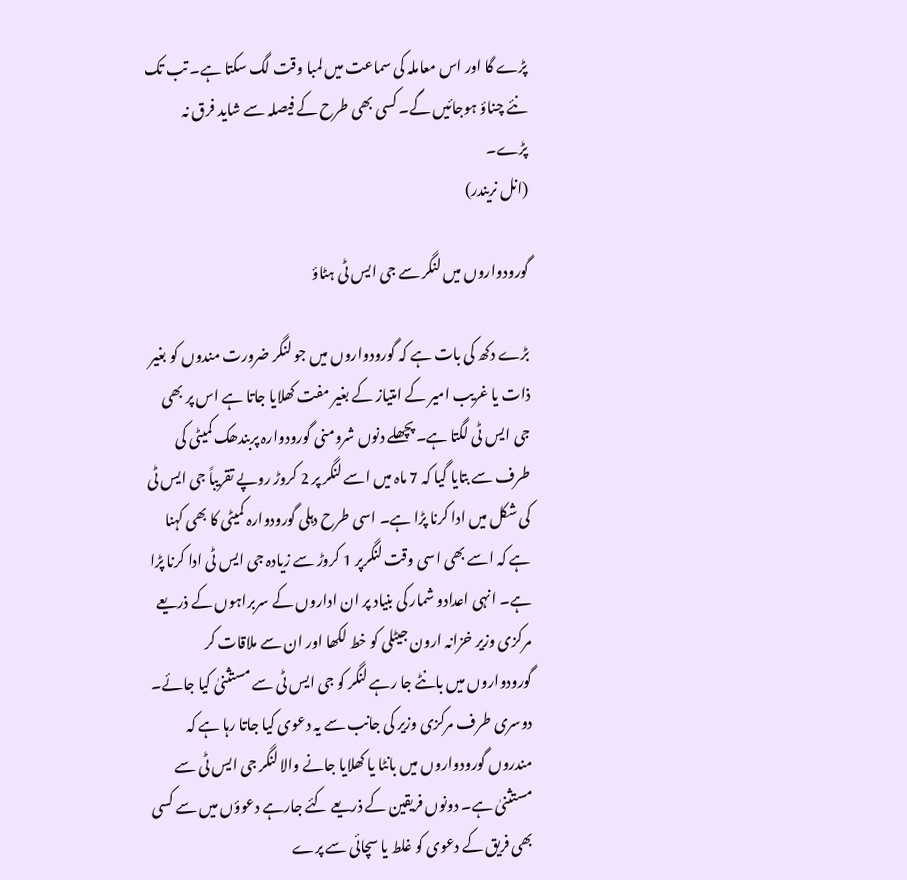پڑے گا اور اس معاملہ کی سماعت میں لمبا وقت لگ سکتا ہے۔ تب تک نئے چناؤ ہوجائیں گے۔ کسی بھی طرح کے فیصلہ سے شاید فرق نہ پڑے۔
(انل نریندر)

گورودواروں میں لنگر سے جی ایس ٹی ہٹاؤ

بڑے دکھ کی بات ہے کہ گورودواروں میں جو لنگر ضرورت مندوں کو بغیر ذات یا غریب امیر کے امتیاز کے بغیر مفت کھلایا جاتا ہے اس پر بھی جی ایس ٹی لگتا ہے۔ پچھلے دنوں شرومنی گورودوارہ پربندھک کمیٹی کی طرف سے بتایا گیا کہ 7 ماہ میں اسے لنگر پر 2 کروڑ روپے تقریباً جی ایس ٹی کی شکل میں ادا کرنا پڑا ہے۔ اسی طرح دہلی گورودوارہ کمیٹی کا بھی کہنا ہے کہ اسے بھی اسی وقت لنگرپر 1 کروڑ سے زیادہ جی ایس ٹی ادا کرنا پڑا ہے۔ انہی اعدادو شمار کی بنیاد پر ان اداروں کے سربراہوں کے ذریعے مرکزی وزیر خزانہ ارون جیٹلی کو خط لکھا اور ان سے ملاقات کر گورودواروں میں بانٹے جا رہے لنگر کو جی ایس ٹی سے مستثنیٰ کیا جائے۔ دوسری طرف مرکزی وزیر کی جانب سے یہ دعوی کیا جاتا رہا ہے کہ مندروں گورودواروں میں بانٹا یا کھلایا جانے والا لنگر جی ایس ٹی سے مستثنیٰ ہے۔ دونوں فریقین کے ذریعے کئے جارہے دعوؤں میں سے کسی بھی فریق کے دعوی کو غلط یا سچائی سے پرے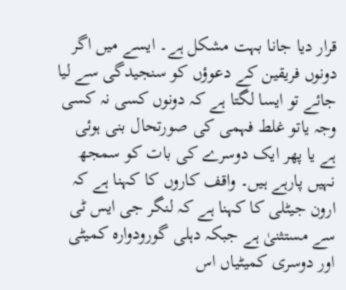قرار دیا جانا بہت مشکل ہے۔ ایسے میں اگر دونوں فریقین کے دعوؤں کو سنجیدگی سے لیا جائے تو ایسا لگتا ہے کہ دونوں کسی نہ کسی وجہ یاتو غلط فہمی کی صورتحال بنی ہوئی ہے یا پھر ایک دوسرے کی بات کو سمجھ نہیں پارہے ہیں۔ واقف کاروں کا کہنا ہے کہ ارون جیٹلی کا کہنا ہے کہ لنگر جی ایس ٹی سے مستثنیٰ ہے جبکہ دہلی گورودوارہ کمیٹی اور دوسری کمیٹیاں اس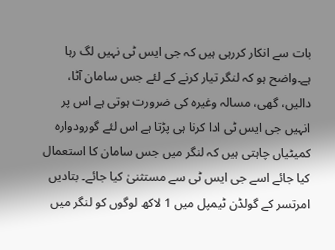بات سے انکار کررہی ہیں کہ جی ایس ٹی نہیں لگ رہا ہے۔واضح ہو کہ لنگر تیار کرنے کے لئے جس سامان آٹا، دالیں، گھی، مسالہ وغیرہ کی ضرورت ہوتی ہے اس پر انہیں جی ایس ٹی ادا کرنا ہی پڑتا ہے اس لئے گورودوارہ کمیٹیاں چاہتی ہیں کہ لنگر میں جس سامان کا استعمال کیا جائے اسے جی ایس ٹی سے مستثنیٰ کیا جائے۔ بتادیں امرتسر کے گولڈن ٹیمپل میں 1 لاکھ لوگوں کو لنگر میں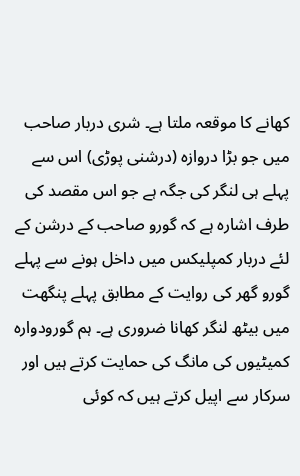کھانے کا موقعہ ملتا ہے۔ شری دربار صاحب میں جو بڑا دروازہ (درشنی پوڑی) اس سے پہلے ہی لنگر کی جگہ ہے جو اس مقصد کی طرف اشارہ ہے کہ گورو صاحب کے درشن کے لئے دربار کمپلیکس میں داخل ہونے سے پہلے گورو گھر کی روایت کے مطابق پہلے پنگھت میں بیٹھ لنگر کھانا ضروری ہے۔ ہم گورودوارہ کمیٹیوں کی مانگ کی حمایت کرتے ہیں اور سرکار سے اپیل کرتے ہیں کہ کوئی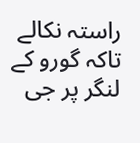راستہ نکالے تاکہ گورو کے لنگر پر جی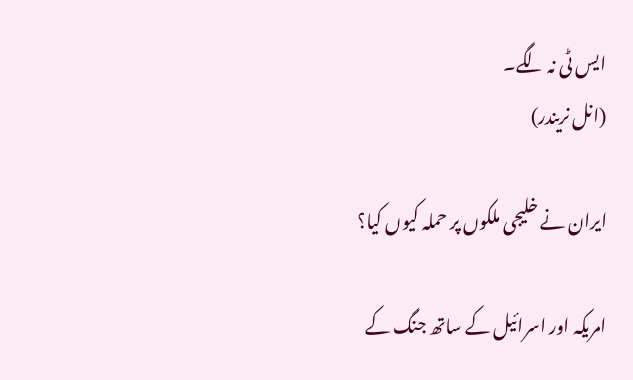ایس ٹی نہ لگے۔
(انل نریندر)

ایران نے خلیجی ملکوں پر حملہ کیوں کیا؟

امریکہ اور اسرائیل کے ساتھ جنگ کے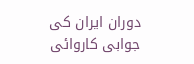دوران ایران کی جوابی کاروائی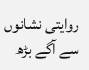روایتی نشانوں سے آگے بڑھ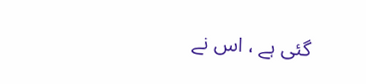گئی ہے ، اس نے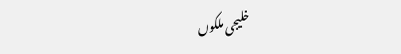خلیجی ملکوں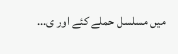میں مسلسل حملے کئے اور ی...